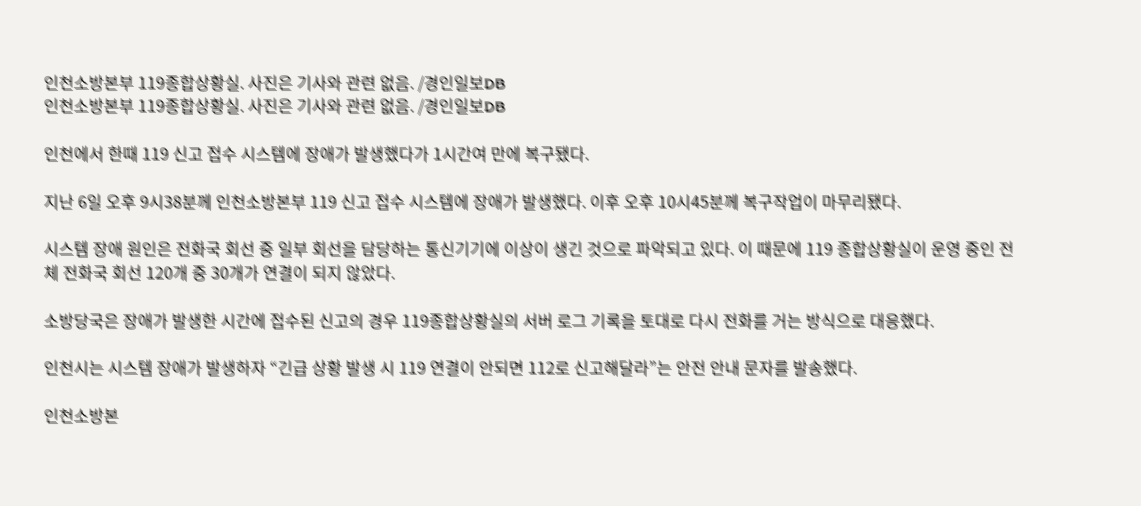인천소방본부 119종합상황실. 사진은 기사와 관련 없음. /경인일보DB
인천소방본부 119종합상황실. 사진은 기사와 관련 없음. /경인일보DB

인천에서 한때 119 신고 접수 시스템에 장애가 발생했다가 1시간여 만에 복구됐다.

지난 6일 오후 9시38분께 인천소방본부 119 신고 접수 시스템에 장애가 발생했다. 이후 오후 10시45분께 복구작업이 마무리됐다.

시스템 장애 원인은 전화국 회선 중 일부 회선을 담당하는 통신기기에 이상이 생긴 것으로 파악되고 있다. 이 때문에 119 종합상황실이 운영 중인 전체 전화국 회선 120개 중 30개가 연결이 되지 않았다.

소방당국은 장애가 발생한 시간에 접수된 신고의 경우 119종합상황실의 서버 로그 기록을 토대로 다시 전화를 거는 방식으로 대응했다.

인천시는 시스템 장애가 발생하자 “긴급 상황 발생 시 119 연결이 안되면 112로 신고해달라”는 안전 안내 문자를 발송했다.

인천소방본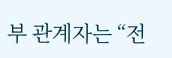부 관계자는 “전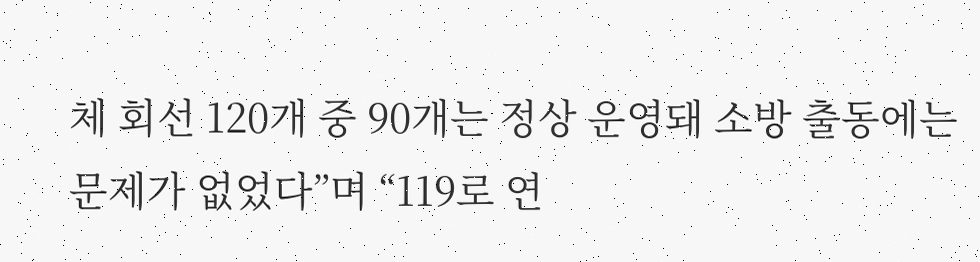체 회선 120개 중 90개는 정상 운영돼 소방 출동에는 문제가 없었다”며 “119로 연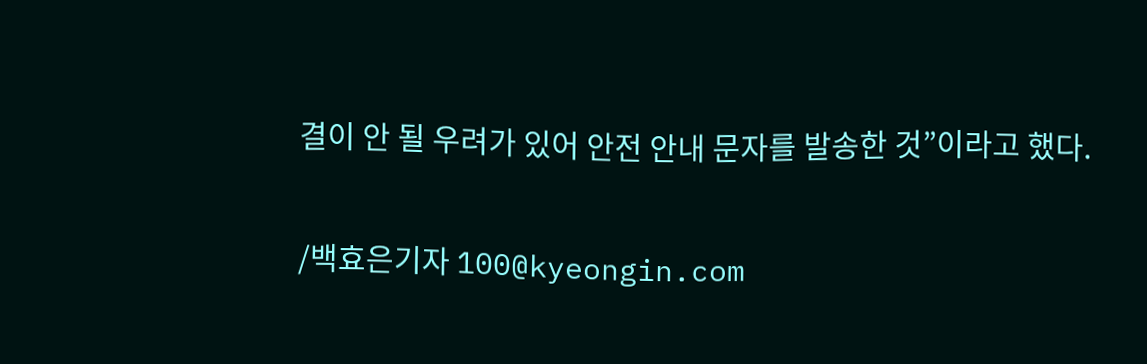결이 안 될 우려가 있어 안전 안내 문자를 발송한 것”이라고 했다.

/백효은기자 100@kyeongin.com